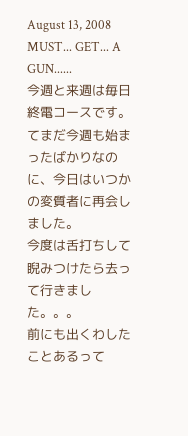August 13, 2008
MUST... GET... A GUN......
今週と来週は毎日終電コースです。
てまだ今週も始まったばかりなのに、今日はいつかの変質者に再会しました。
今度は舌打ちして睨みつけたら去って行きました。。。
前にも出くわしたことあるって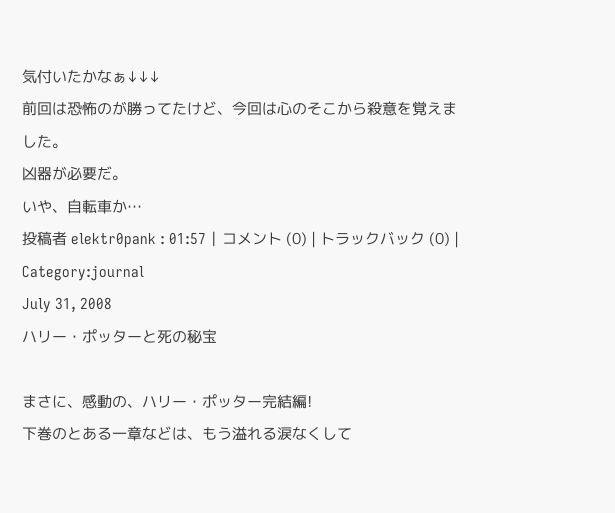気付いたかなぁ↓↓↓
前回は恐怖のが勝ってたけど、今回は心のそこから殺意を覚えました。
凶器が必要だ。
いや、自転車か…
投稿者 elektr0pank : 01:57 | コメント (0) | トラックバック (0) | Category:journal
July 31, 2008
ハリー・ポッターと死の秘宝

まさに、感動の、ハリー・ポッター完結編!
下巻のとある一章などは、もう溢れる涙なくして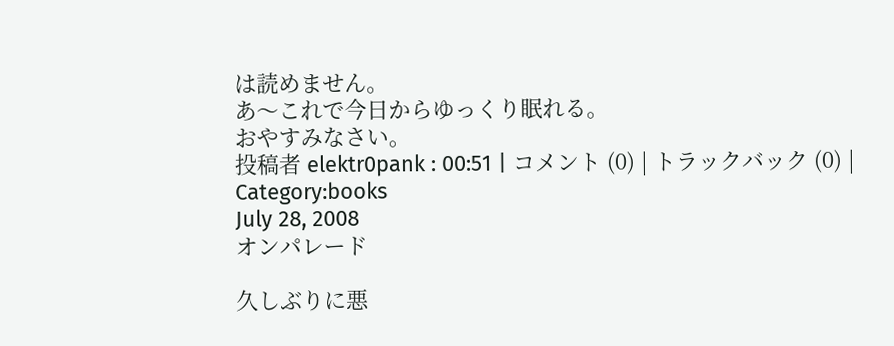は読めません。
あ〜これで今日からゆっくり眠れる。
おやすみなさい。
投稿者 elektr0pank : 00:51 | コメント (0) | トラックバック (0) | Category:books
July 28, 2008
オンパレード

久しぶりに悪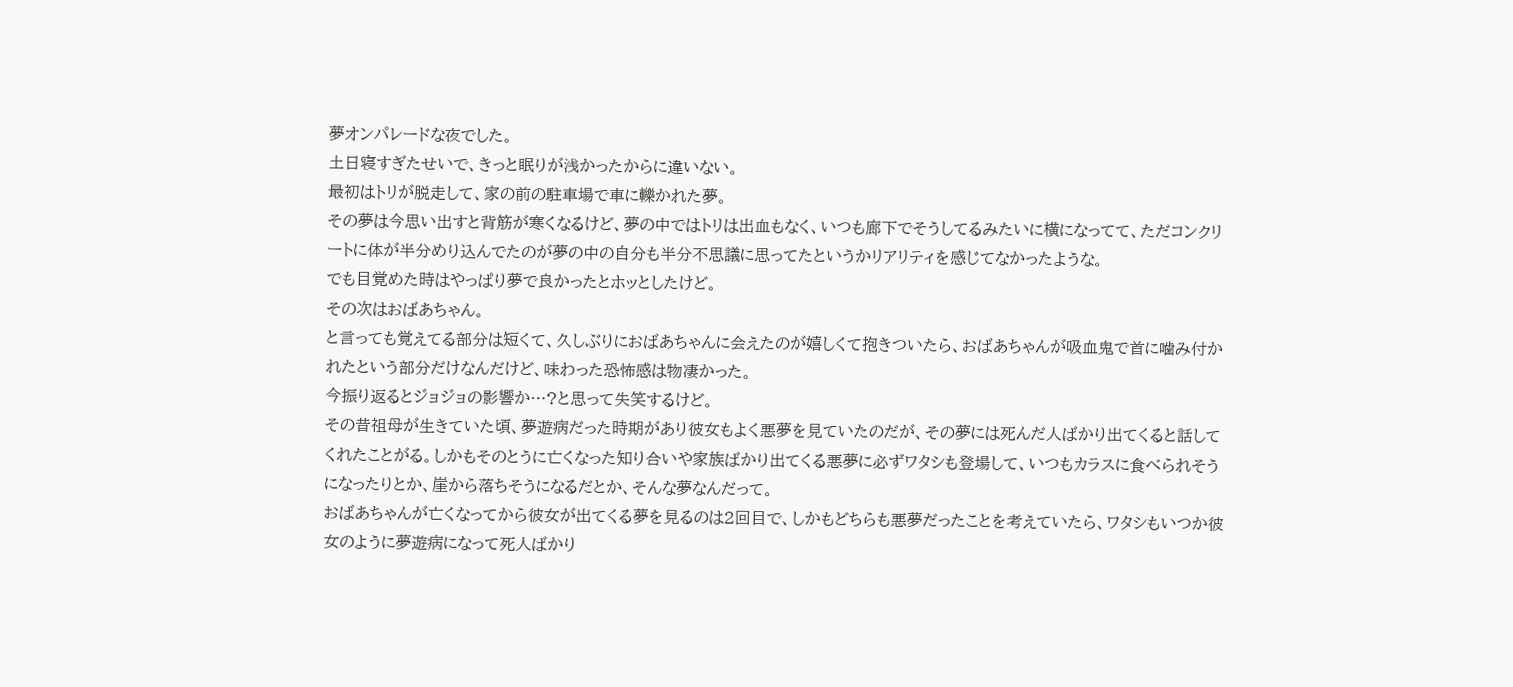夢オンパレードな夜でした。
土日寝すぎたせいで、きっと眠りが浅かったからに違いない。
最初はトリが脱走して、家の前の駐車場で車に轢かれた夢。
その夢は今思い出すと背筋が寒くなるけど、夢の中ではトリは出血もなく、いつも廊下でそうしてるみたいに横になってて、ただコンクリートに体が半分めり込んでたのが夢の中の自分も半分不思議に思ってたというかリアリティを感じてなかったような。
でも目覚めた時はやっぱり夢で良かったとホッとしたけど。
その次はおばあちゃん。
と言っても覚えてる部分は短くて、久しぶりにおばあちゃんに会えたのが嬉しくて抱きついたら、おばあちゃんが吸血鬼で首に噛み付かれたという部分だけなんだけど、味わった恐怖感は物凄かった。
今振り返るとジョジョの影響か…?と思って失笑するけど。
その昔祖母が生きていた頃、夢遊病だった時期があり彼女もよく悪夢を見ていたのだが、その夢には死んだ人ばかり出てくると話してくれたことがる。しかもそのとうに亡くなった知り合いや家族ばかり出てくる悪夢に必ずワタシも登場して、いつもカラスに食べられそうになったりとか、崖から落ちそうになるだとか、そんな夢なんだって。
おばあちゃんが亡くなってから彼女が出てくる夢を見るのは2回目で、しかもどちらも悪夢だったことを考えていたら、ワタシもいつか彼女のように夢遊病になって死人ばかり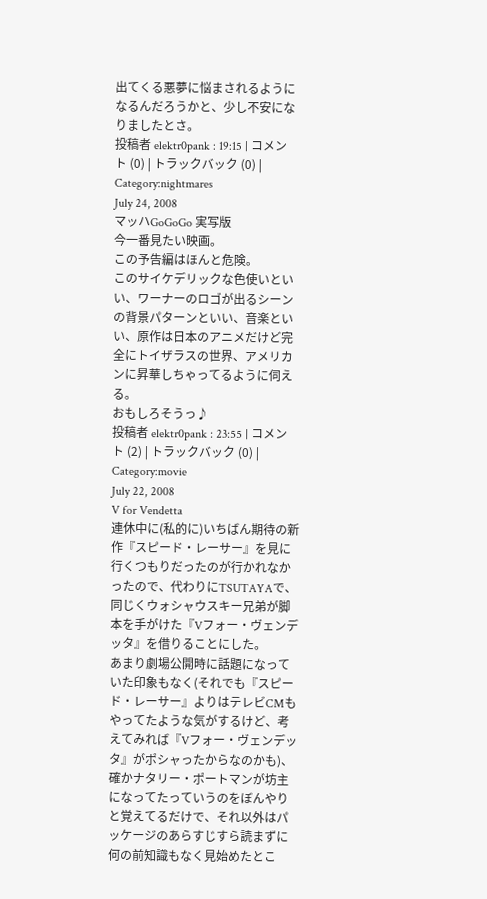出てくる悪夢に悩まされるようになるんだろうかと、少し不安になりましたとさ。
投稿者 elektr0pank : 19:15 | コメント (0) | トラックバック (0) | Category:nightmares
July 24, 2008
マッハGoGoGo 実写版
今一番見たい映画。
この予告編はほんと危険。
このサイケデリックな色使いといい、ワーナーのロゴが出るシーンの背景パターンといい、音楽といい、原作は日本のアニメだけど完全にトイザラスの世界、アメリカンに昇華しちゃってるように伺える。
おもしろそうっ♪
投稿者 elektr0pank : 23:55 | コメント (2) | トラックバック (0) | Category:movie
July 22, 2008
V for Vendetta
連休中に(私的に)いちばん期待の新作『スピード・レーサー』を見に行くつもりだったのが行かれなかったので、代わりにTSUTAYAで、同じくウォシャウスキー兄弟が脚本を手がけた『Vフォー・ヴェンデッタ』を借りることにした。
あまり劇場公開時に話題になっていた印象もなく(それでも『スピード・レーサー』よりはテレビCMもやってたような気がするけど、考えてみれば『Vフォー・ヴェンデッタ』がポシャったからなのかも)、確かナタリー・ポートマンが坊主になってたっていうのをぼんやりと覚えてるだけで、それ以外はパッケージのあらすじすら読まずに何の前知識もなく見始めたとこ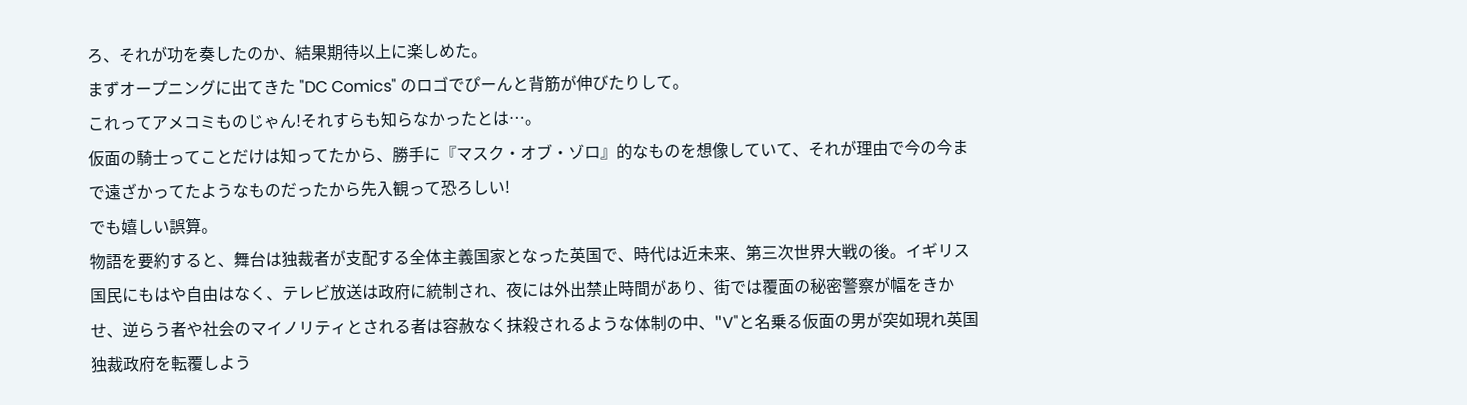ろ、それが功を奏したのか、結果期待以上に楽しめた。
まずオープニングに出てきた "DC Comics" のロゴでぴーんと背筋が伸びたりして。
これってアメコミものじゃん!それすらも知らなかったとは…。
仮面の騎士ってことだけは知ってたから、勝手に『マスク・オブ・ゾロ』的なものを想像していて、それが理由で今の今まで遠ざかってたようなものだったから先入観って恐ろしい!
でも嬉しい誤算。
物語を要約すると、舞台は独裁者が支配する全体主義国家となった英国で、時代は近未来、第三次世界大戦の後。イギリス国民にもはや自由はなく、テレビ放送は政府に統制され、夜には外出禁止時間があり、街では覆面の秘密警察が幅をきかせ、逆らう者や社会のマイノリティとされる者は容赦なく抹殺されるような体制の中、"V"と名乗る仮面の男が突如現れ英国独裁政府を転覆しよう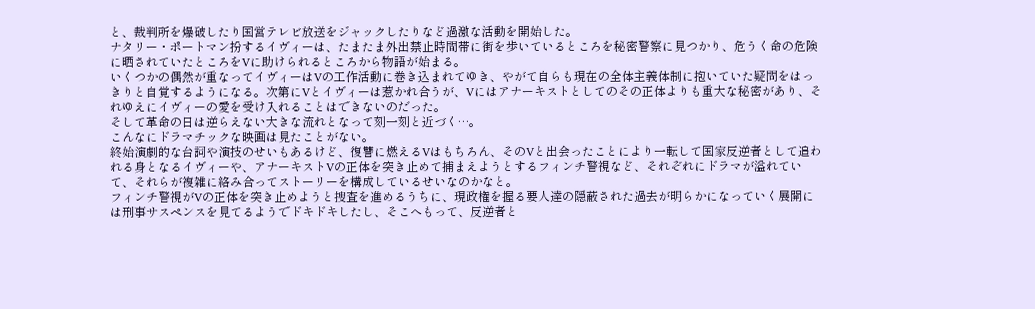と、裁判所を爆破したり国営テレビ放送をジャックしたりなど過激な活動を開始した。
ナタリー・ポートマン扮するイヴィーは、たまたま外出禁止時間帯に街を歩いているところを秘密警察に見つかり、危うく命の危険に晒されていたところをVに助けられるところから物語が始まる。
いくつかの偶然が重なってイヴィーはVの工作活動に巻き込まれてゆき、やがて自らも現在の全体主義体制に抱いていた疑問をはっきりと自覚するようになる。次第にVとイヴィーは惹かれ合うが、Vにはアナーキストとしてのその正体よりも重大な秘密があり、それゆえにイヴィーの愛を受け入れることはできないのだった。
そして革命の日は逆らえない大きな流れとなって刻一刻と近づく…。
こんなにドラマチックな映画は見たことがない。
終始演劇的な台詞や演技のせいもあるけど、復讐に燃えるVはもちろん、そのVと出会ったことにより一転して国家反逆者として追われる身となるイヴィーや、アナーキストVの正体を突き止めて捕まえようとするフィンチ警視など、それぞれにドラマが溢れていて、それらが複雑に絡み合ってストーリーを構成しているせいなのかなと。
フィンチ警視がVの正体を突き止めようと捜査を進めるうちに、現政権を握る要人達の隠蔽された過去が明らかになっていく展開には刑事サスペンスを見てるようでドキドキしたし、そこへもって、反逆者と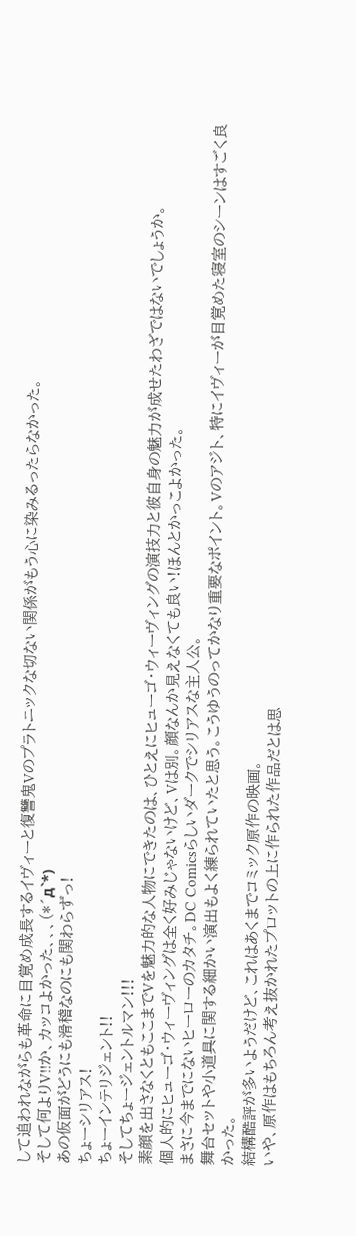して追われながらも革命に目覚め成長するイヴィーと復讐鬼Vのプラトニックな切ない関係がもう心に染みるったらなかった。
そして何よりV!!か、カッコよかった、、、(*´д`*)
あの仮面がどうにも滑稽なのにも関わらずっ!
ちょーシリアス!
ちょーインテリジェント!!
そしてちょージェントルマン!!!
素顔を出さなくともここまでVを魅力的な人物にできたのは、ひとえにヒューゴ・ウィーヴィングの演技力と彼自身の魅力が成せたわざではないでしょうか。
個人的にヒューゴ・ウィーヴィングは全く好みじゃないけど、Vは別。顔なんか見えなくても良い!ほんとかっこよかった。
まさに今までにないヒーローのカタチ。DC Comicsらしいダークでシリアスな主人公。
舞台セットや小道具に関する細かい演出もよく練られていたと思う。こうゆうのってかなり重要なポイント。Vのアジト、特にイヴィーが目覚めた寝室のシーンはすごく良かった。
結構酷評が多いようだけど、これはあくまでコミック原作の映画。
いや、原作はもちろん考え抜かれたプロットの上に作られた作品だとは思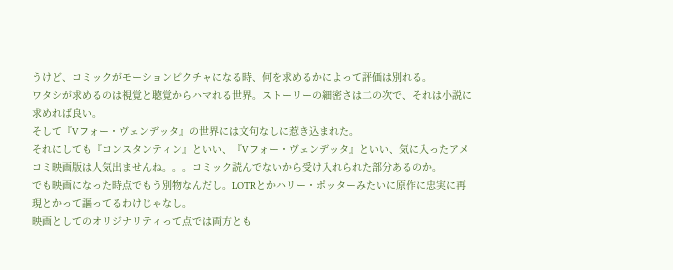うけど、コミックがモーションピクチャになる時、何を求めるかによって評価は別れる。
ワタシが求めるのは視覚と聴覚からハマれる世界。ストーリーの細密さは二の次で、それは小説に求めれば良い。
そして『Vフォー・ヴェンデッタ』の世界には文句なしに惹き込まれた。
それにしても『コンスタンティン』といい、『Vフォー・ヴェンデッタ』といい、気に入ったアメコミ映画版は人気出ませんね。。。コミック読んでないから受け入れられた部分あるのか。
でも映画になった時点でもう別物なんだし。LOTRとかハリー・ポッターみたいに原作に忠実に再現とかって謳ってるわけじゃなし。
映画としてのオリジナリティって点では両方とも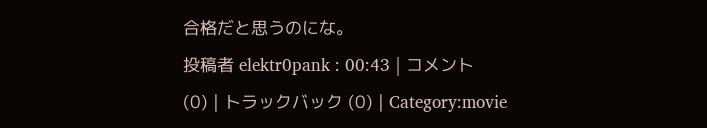合格だと思うのにな。
投稿者 elektr0pank : 00:43 | コメント (0) | トラックバック (0) | Category:movie